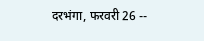दरभंगा, फरवरी 26 --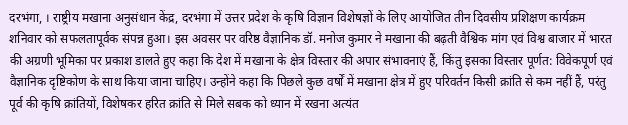दरभंगा, । राष्ट्रीय मखाना अनुसंधान केंद्र, दरभंगा में उत्तर प्रदेश के कृषि विज्ञान विशेषज्ञों के लिए आयोजित तीन दिवसीय प्रशिक्षण कार्यक्रम शनिवार को सफलतापूर्वक संपन्न हुआ। इस अवसर पर वरिष्ठ वैज्ञानिक डॉ. मनोज कुमार ने मखाना की बढ़ती वैश्विक मांग एवं विश्व बाजार में भारत की अग्रणी भूमिका पर प्रकाश डालते हुए कहा कि देश में मखाना के क्षेत्र विस्तार की अपार संभावनाएं हैं, किंतु इसका विस्तार पूर्णत: विवेकपूर्ण एवं वैज्ञानिक दृष्टिकोण के साथ किया जाना चाहिए। उन्होंने कहा कि पिछले कुछ वर्षों में मखाना क्षेत्र में हुए परिवर्तन किसी क्रांति से कम नहीं हैं, परंतु पूर्व की कृषि क्रांतियों, विशेषकर हरित क्रांति से मिले सबक को ध्यान में रखना अत्यंत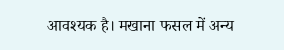आवश्यक है। मखाना फसल में अन्य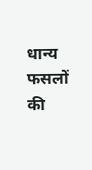धान्य फसलों की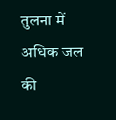तुलना में अधिक जल की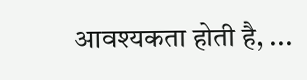आवश्यकता होती है, ...